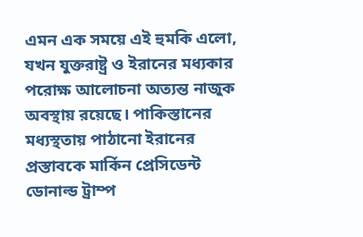এমন এক সময়ে এই হুমকি এলো, যখন যুক্তরাষ্ট্র ও ইরানের মধ্যকার পরোক্ষ আলোচনা অত্যন্ত নাজুক অবস্থায় রয়েছে। পাকিস্তানের মধ্যস্থতায় পাঠানো ইরানের প্রস্তাবকে মার্কিন প্রেসিডেন্ট ডোনাল্ড ট্রাম্প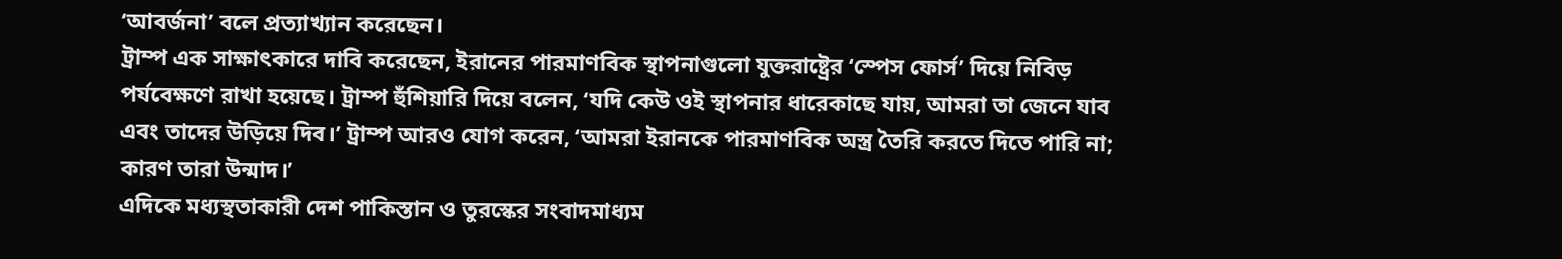‘আবর্জনা’ বলে প্রত্যাখ্যান করেছেন।
ট্রাম্প এক সাক্ষাৎকারে দাবি করেছেন, ইরানের পারমাণবিক স্থাপনাগুলো যুক্তরাষ্ট্রের ‘স্পেস ফোর্স’ দিয়ে নিবিড় পর্যবেক্ষণে রাখা হয়েছে। ট্রাম্প হুঁশিয়ারি দিয়ে বলেন, ‘যদি কেউ ওই স্থাপনার ধারেকাছে যায়, আমরা তা জেনে যাব এবং তাদের উড়িয়ে দিব।’ ট্রাম্প আরও যোগ করেন, ‘আমরা ইরানকে পারমাণবিক অস্ত্র তৈরি করতে দিতে পারি না; কারণ তারা উন্মাদ।’
এদিকে মধ্যস্থতাকারী দেশ পাকিস্তান ও তুরস্কের সংবাদমাধ্যম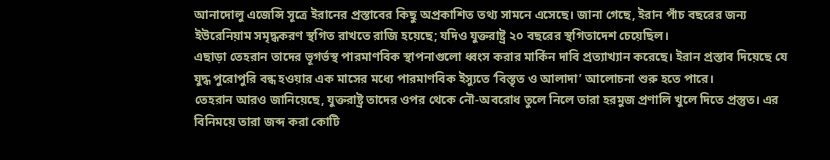আনাদোলু এজেন্সি সূত্রে ইরানের প্রস্তাবের কিছু অপ্রকাশিত তথ্য সামনে এসেছে। জানা গেছে, ইরান পাঁচ বছরের জন্য ইউরেনিয়াম সমৃদ্ধকরণ স্থগিত রাখতে রাজি হয়েছে; যদিও যুক্তরাষ্ট্র ২০ বছরের স্থগিতাদেশ চেয়েছিল।
এছাড়া তেহরান তাদের ভূগর্ভস্থ পারমাণবিক স্থাপনাগুলো ধ্বংস করার মার্কিন দাবি প্রত্যাখ্যান করেছে। ইরান প্রস্তাব দিয়েছে যে যুদ্ধ পুরোপুরি বন্ধ হওয়ার এক মাসের মধ্যে পারমাণবিক ইস্যুতে ‘বিস্তৃত ও আলাদা’ আলোচনা শুরু হতে পারে।
তেহরান আরও জানিয়েছে, যুক্তরাষ্ট্র তাদের ওপর থেকে নৌ-অবরোধ তুলে নিলে তারা হরমুজ প্রণালি খুলে দিতে প্রস্তুত। এর বিনিময়ে তারা জব্দ করা কোটি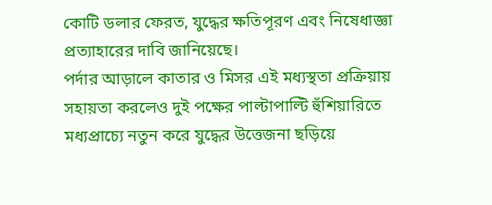কোটি ডলার ফেরত, যুদ্ধের ক্ষতিপূরণ এবং নিষেধাজ্ঞা প্রত্যাহারের দাবি জানিয়েছে।
পর্দার আড়ালে কাতার ও মিসর এই মধ্যস্থতা প্রক্রিয়ায় সহায়তা করলেও দুই পক্ষের পাল্টাপাল্টি হুঁশিয়ারিতে মধ্যপ্রাচ্যে নতুন করে যুদ্ধের উত্তেজনা ছড়িয়ে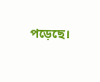পড়েছে।